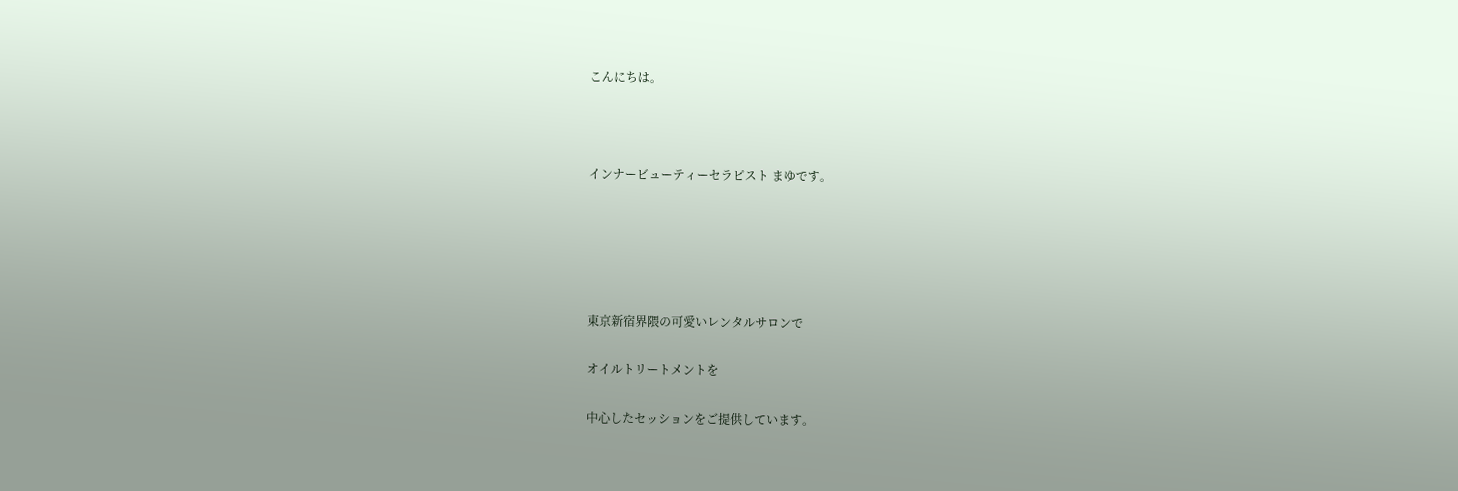こんにちは。



インナービューティーセラピスト まゆです。





東京新宿界隈の可愛いレンタルサロンで

オイルトリートメントを

中心したセッションをご提供しています。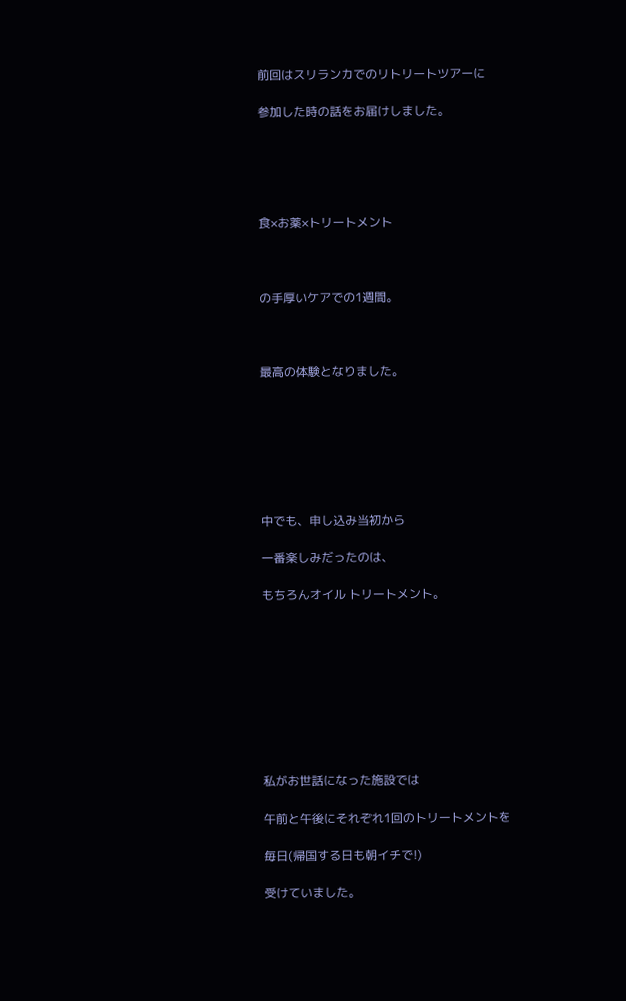前回はスリランカでのリトリートツアーに

参加した時の話をお届けしました。





食×お薬×トリートメント



の手厚いケアでの1週間。



最高の体験となりました。







中でも、申し込み当初から

一番楽しみだったのは、

もちろんオイル トリートメント。









私がお世話になった施設では

午前と午後にそれぞれ1回のトリートメントを

毎日(帰国する日も朝イチで!)

受けていました。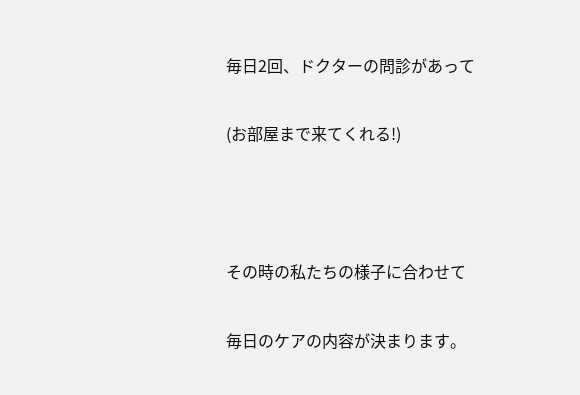毎日2回、ドクターの問診があって

(お部屋まで来てくれる!)



その時の私たちの様子に合わせて

毎日のケアの内容が決まります。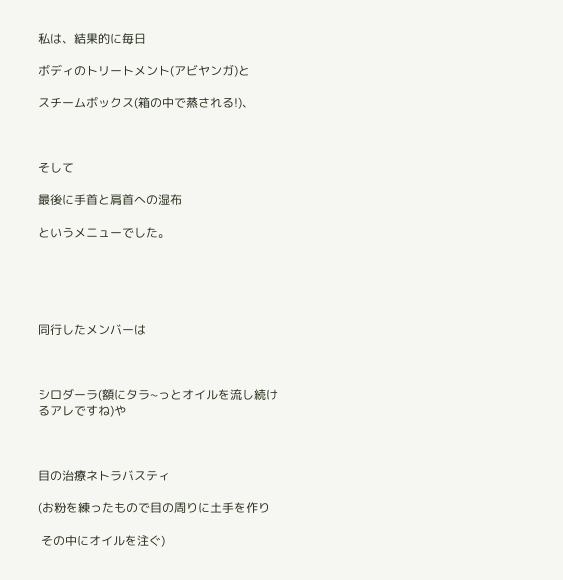私は、結果的に毎日

ボディのトリートメント(アビヤンガ)と

スチームボックス(箱の中で蒸される!)、



そして

最後に手首と肩首への湿布

というメニューでした。





同行したメンバーは



シロダーラ(額にタラ~っとオイルを流し続けるアレですね)や



目の治療ネトラバスティ

(お粉を練ったもので目の周りに土手を作り

 その中にオイルを注ぐ)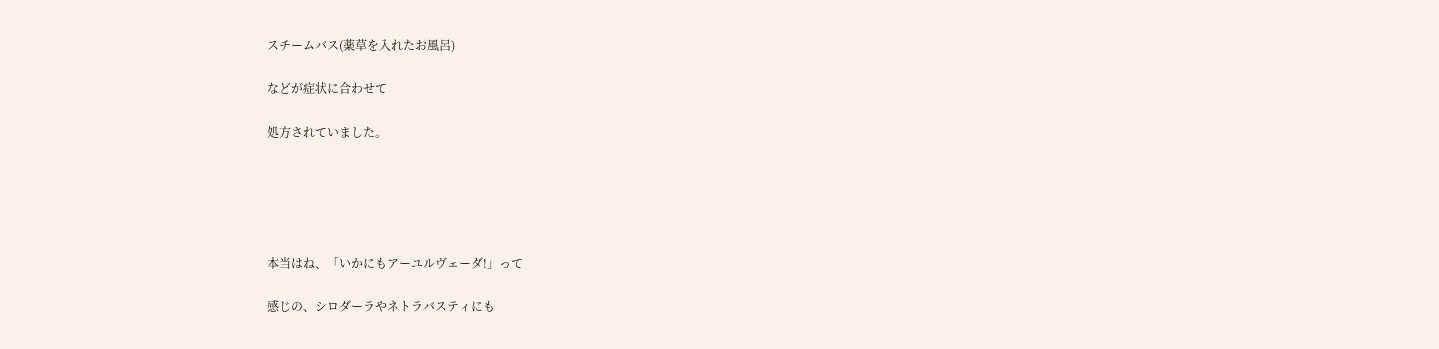スチームバス(薬草を入れたお風呂)

などが症状に合わせて

処方されていました。





本当はね、「いかにもアーユルヴェーダ!」って

感じの、シロダーラやネトラバスティにも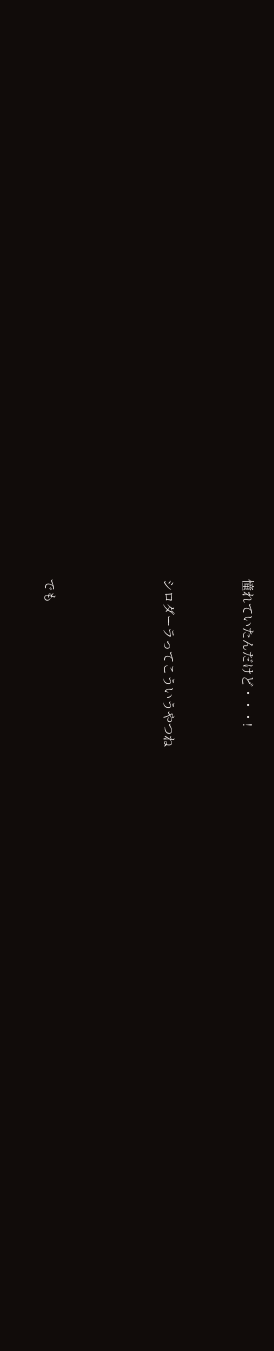憧れていたんだけど・・・!



シロダーラってこういうやつね





でも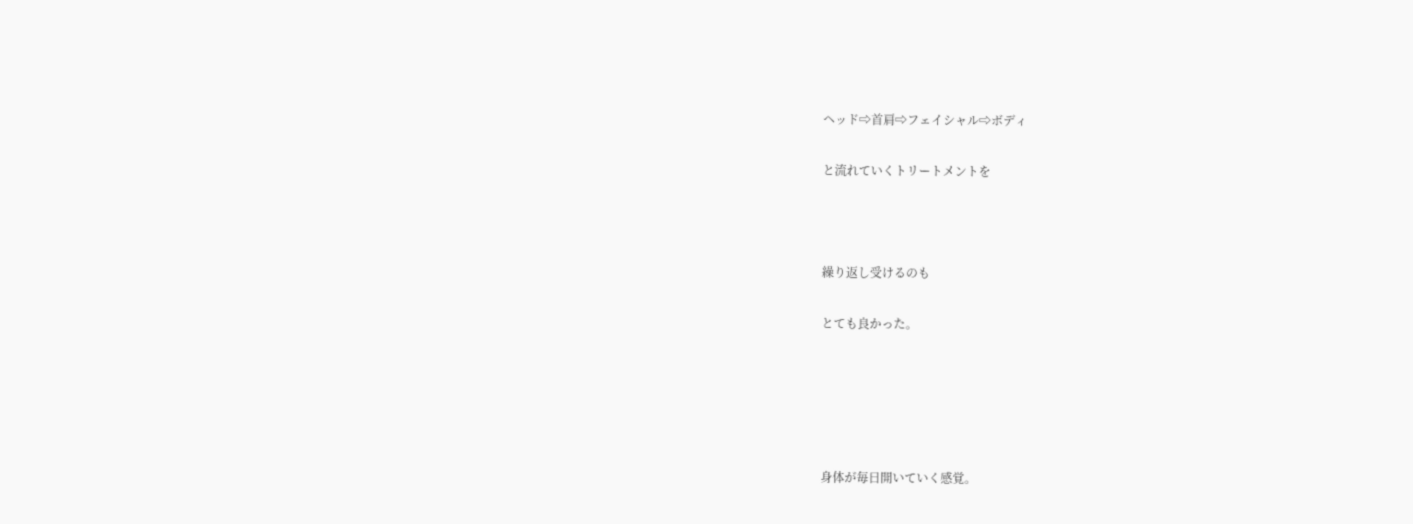ヘッド⇨首肩⇨フェイシャル⇨ボディ

と流れていくトリートメントを



繰り返し受けるのも

とても良かった。





身体が毎日開いていく感覚。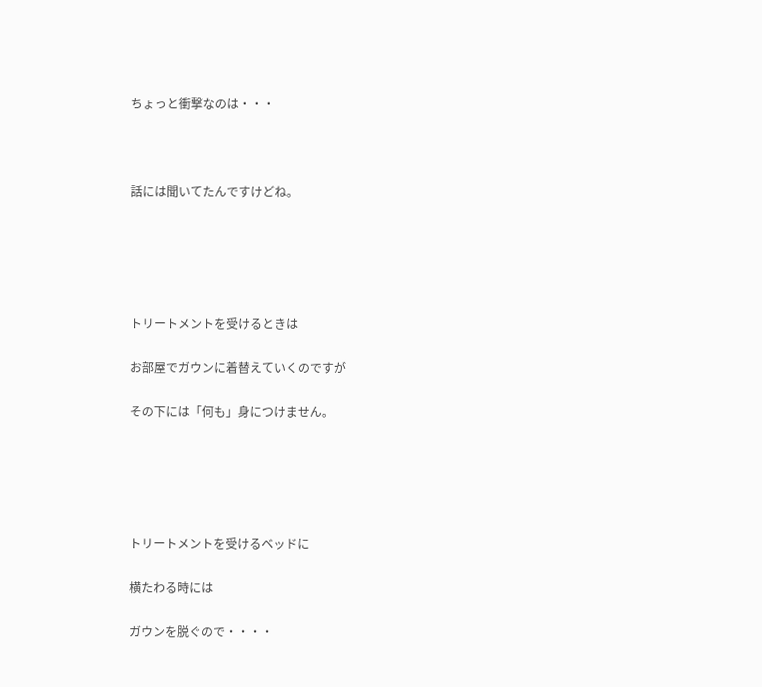ちょっと衝撃なのは・・・



話には聞いてたんですけどね。





トリートメントを受けるときは

お部屋でガウンに着替えていくのですが

その下には「何も」身につけません。





トリートメントを受けるベッドに

横たわる時には

ガウンを脱ぐので・・・・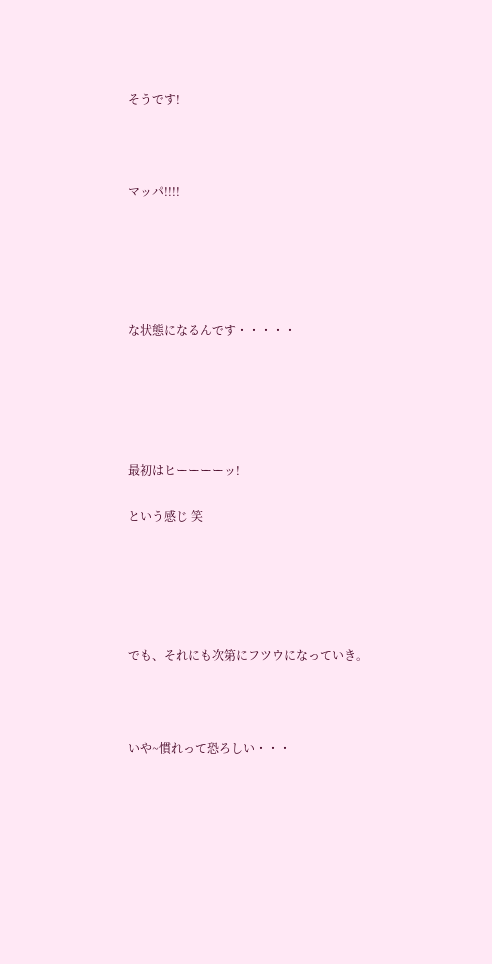そうです!



マッパ!!!!





な状態になるんです・・・・・





最初はヒーーーーッ!

という感じ 笑





でも、それにも次第にフツウになっていき。



いや~慣れって恐ろしい・・・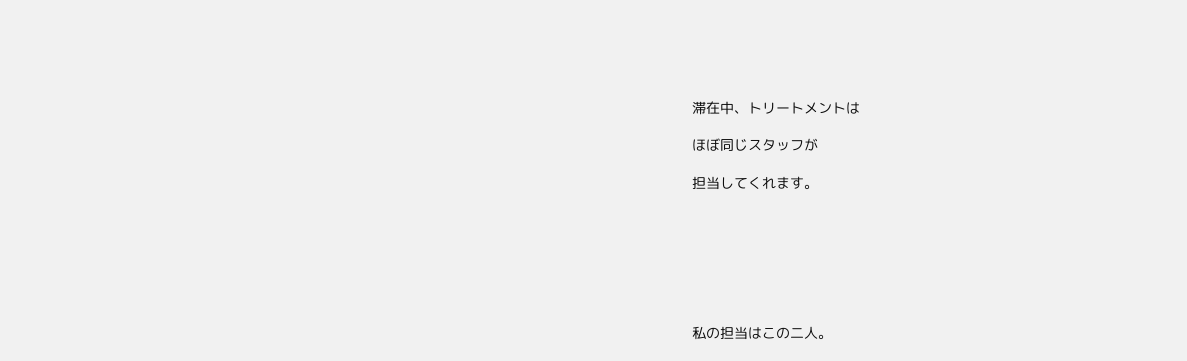滞在中、トリートメントは

ほぼ同じスタッフが

担当してくれます。







私の担当はこの二人。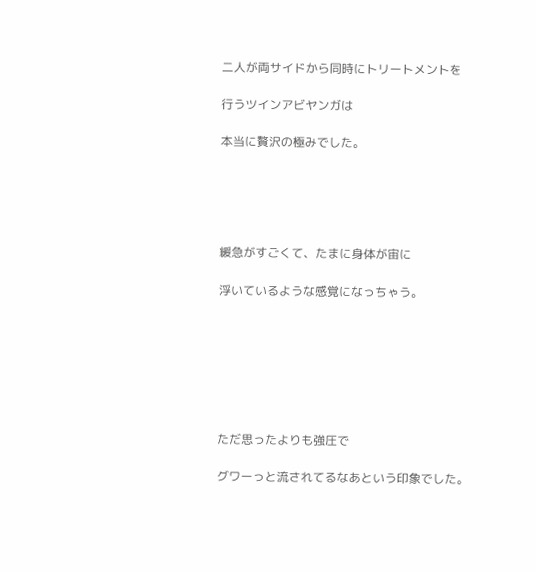二人が両サイドから同時にトリートメントを

行うツインアビヤンガは

本当に贅沢の極みでした。





緩急がすごくて、たまに身体が宙に

浮いているような感覚になっちゃう。







ただ思ったよりも強圧で

グワーっと流されてるなあという印象でした。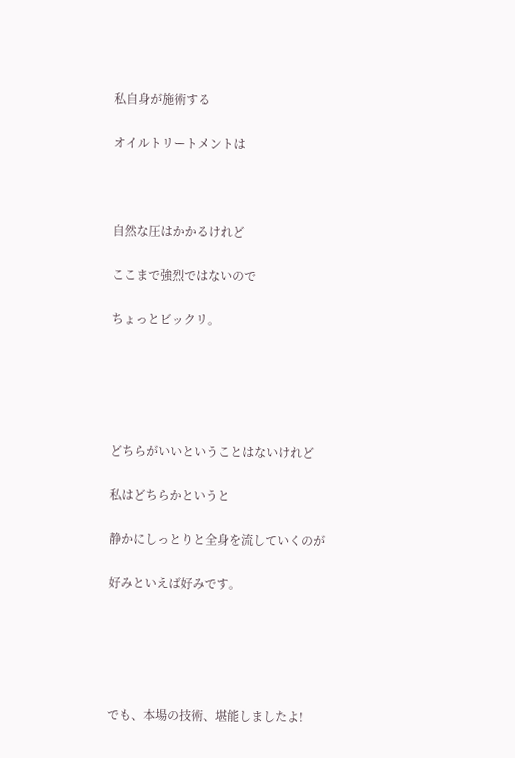私自身が施術する

オイルトリートメントは



自然な圧はかかるけれど

ここまで強烈ではないので

ちょっとビックリ。





どちらがいいということはないけれど

私はどちらかというと

静かにしっとりと全身を流していくのが

好みといえば好みです。





でも、本場の技術、堪能しましたよ!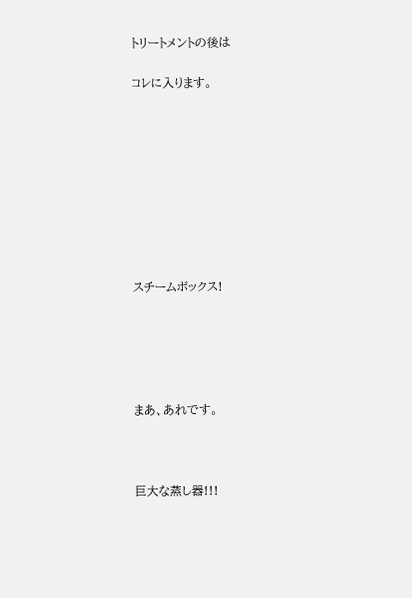トリートメントの後は

コレに入ります。









スチームボックス!





まあ、あれです。



巨大な蒸し器!!!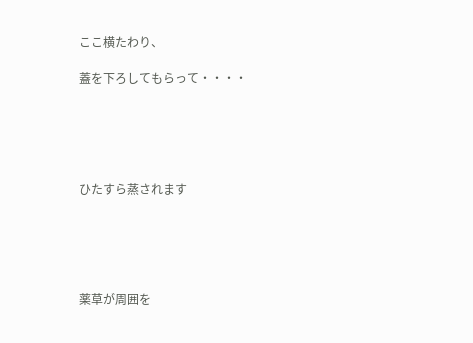ここ横たわり、

蓋を下ろしてもらって・・・・





ひたすら蒸されます





薬草が周囲を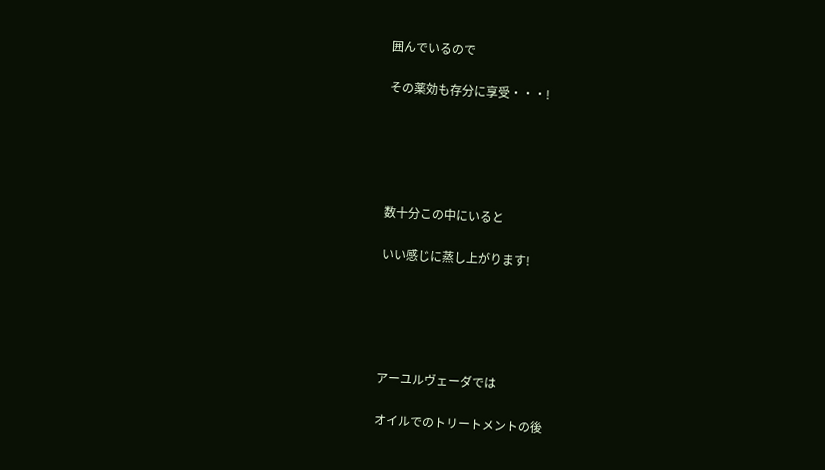囲んでいるので

その薬効も存分に享受・・・!





数十分この中にいると

いい感じに蒸し上がります!





アーユルヴェーダでは

オイルでのトリートメントの後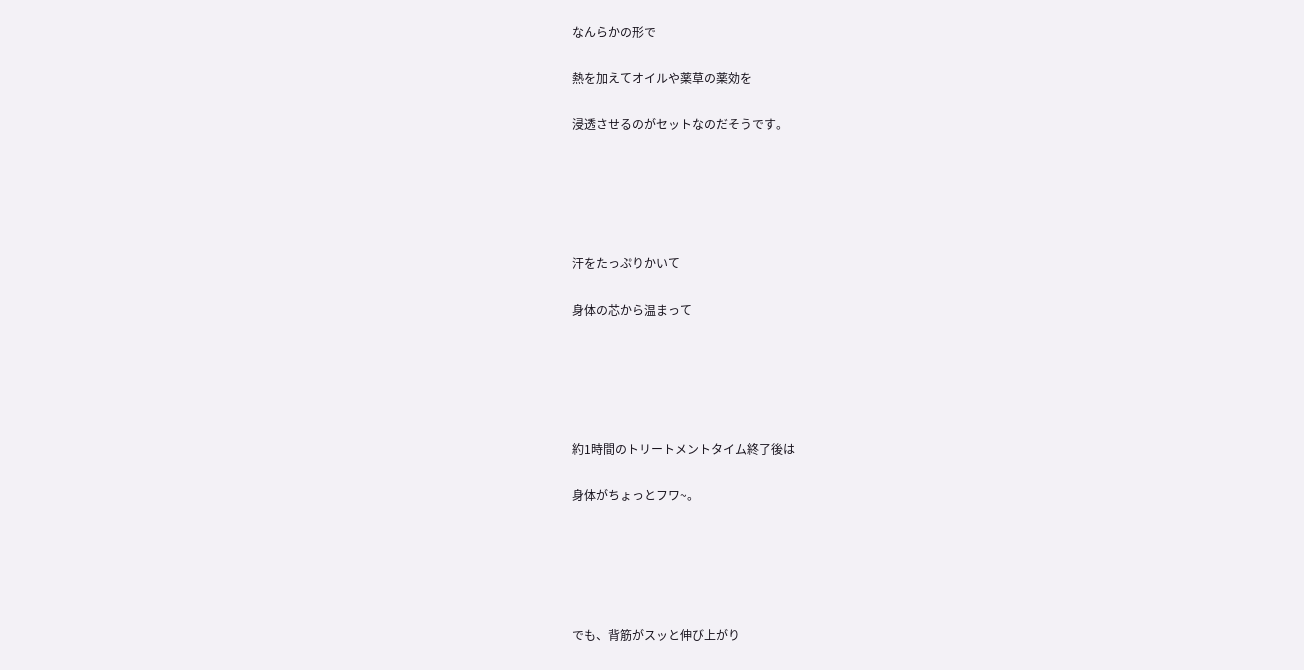なんらかの形で

熱を加えてオイルや薬草の薬効を

浸透させるのがセットなのだそうです。





汗をたっぷりかいて

身体の芯から温まって





約1時間のトリートメントタイム終了後は

身体がちょっとフワ~。





でも、背筋がスッと伸び上がり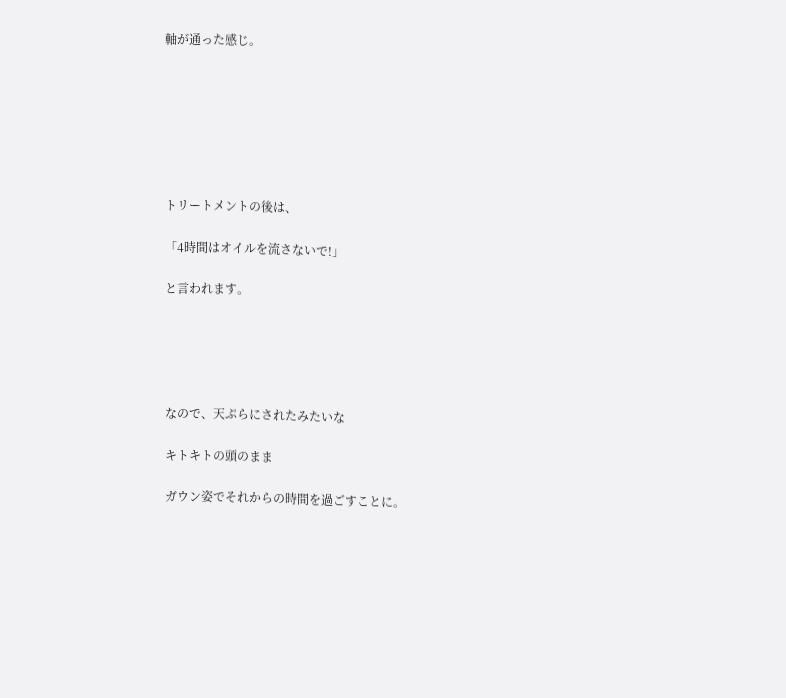軸が通った感じ。







トリートメントの後は、

「4時間はオイルを流さないで!」

と言われます。





なので、天ぷらにされたみたいな

キトキトの頭のまま

ガウン姿でそれからの時間を過ごすことに。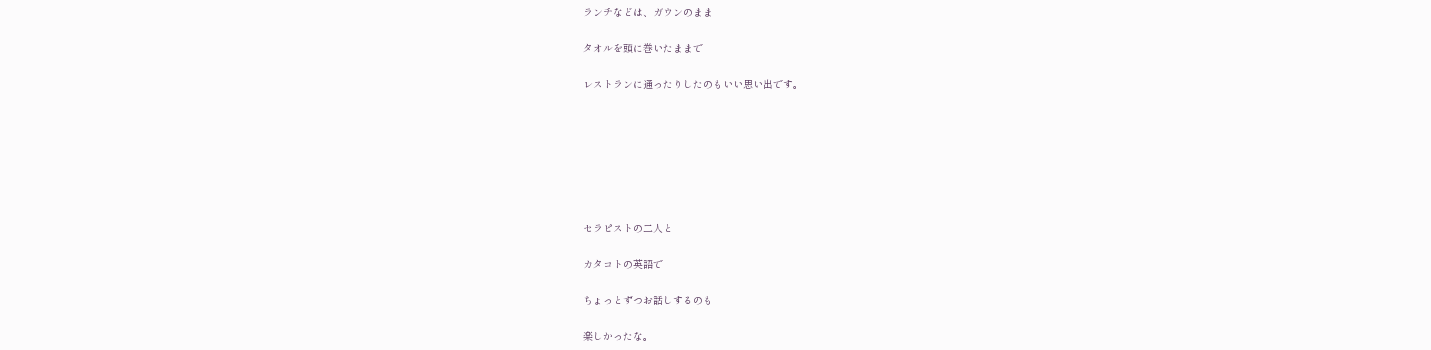ランチなどは、ガウンのまま

タオルを頭に巻いたままで

レストランに通ったりしたのもいい思い出です。







セラピストの二人と

カタコトの英語で

ちょっとずつお話しするのも

楽しかったな。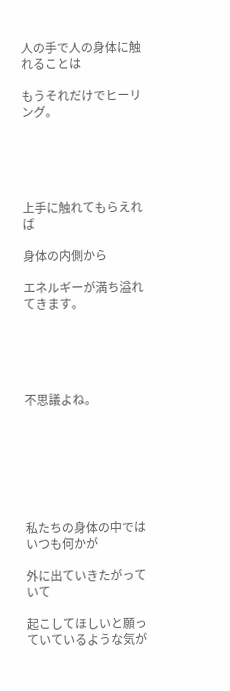人の手で人の身体に触れることは

もうそれだけでヒーリング。





上手に触れてもらえれば

身体の内側から

エネルギーが満ち溢れてきます。





不思議よね。







私たちの身体の中ではいつも何かが

外に出ていきたがっていて

起こしてほしいと願っていているような気が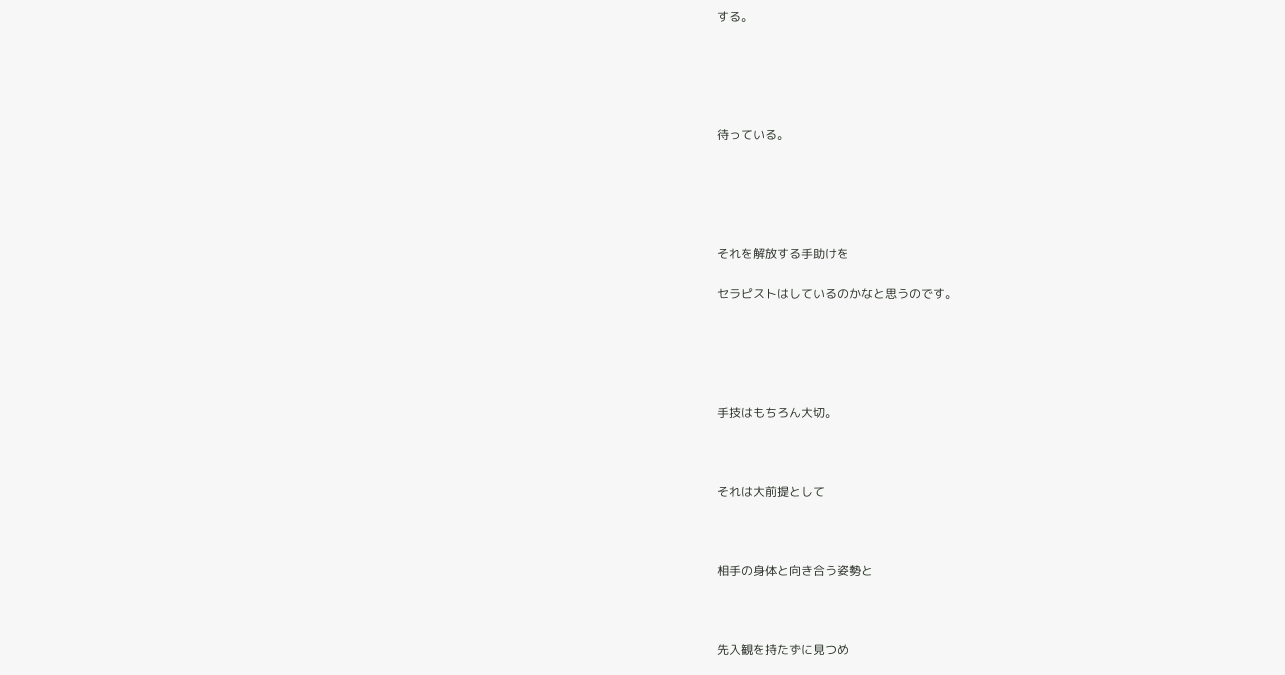する。





待っている。





それを解放する手助けを

セラピストはしているのかなと思うのです。





手技はもちろん大切。



それは大前提として



相手の身体と向き合う姿勢と



先入観を持たずに見つめ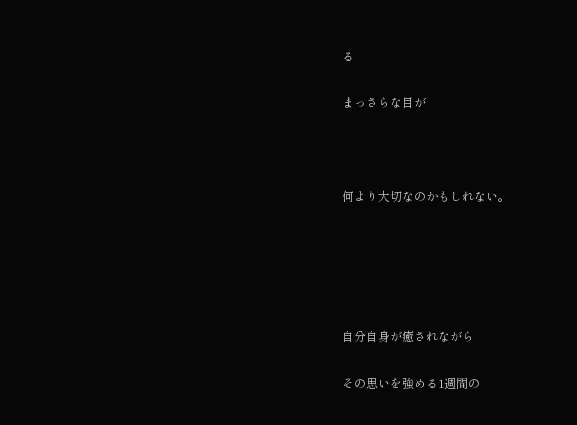る

まっさらな目が



何より大切なのかもしれない。





自分自身が癒されながら

その思いを強める1週間の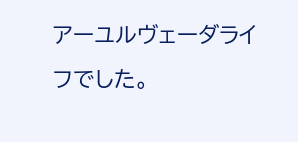アーユルヴェーダライフでした。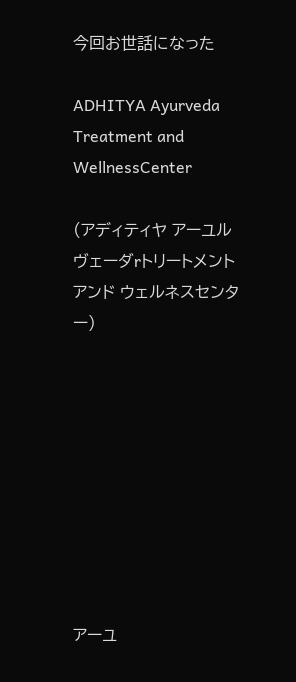今回お世話になった

ADHITYA Ayurveda Treatment and WellnessCenter

(アディティヤ アーユルヴェーダrトリートメント アンド ウェルネスセンター)









アーユ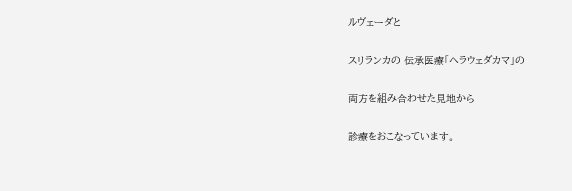ルヴェーダと

スリランカの 伝承医療「ヘラウェダカマ」の

両方を組み合わせた見地から

診療をおこなっています。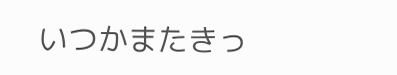いつかまたきっ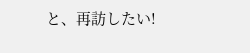と、再訪したい!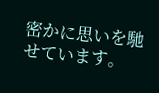密かに思いを馳せています。